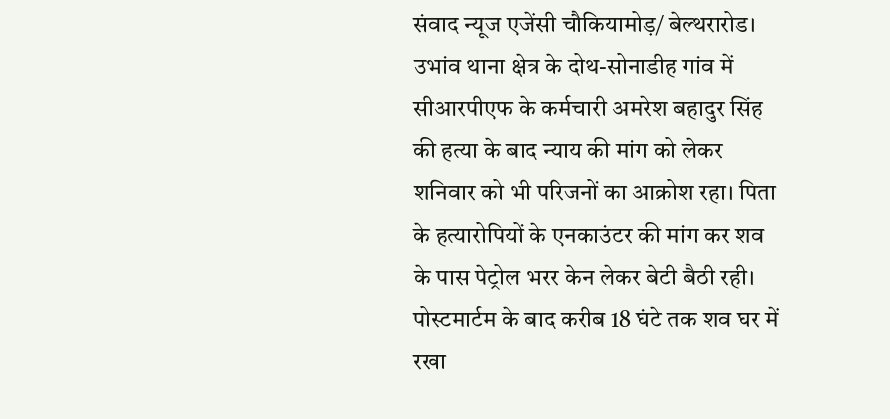संवाद न्यूज एजेंसी चौकियामोड़/ बेल्थरारोड। उभांव थाना क्षेत्र के दोथ-सोनाडीह गांव में सीआरपीएफ के कर्मचारी अमरेश बहादुर सिंह की हत्या के बाद न्याय की मांग को लेकर शनिवार को भी परिजनों का आक्रोश रहा। पिता के हत्यारोपियों के एनकाउंटर की मांग कर शव के पास पेट्रोल भरर केन लेकर बेटी बैठी रही।
पोस्टमार्टम के बाद करीब 18 घंटे तक शव घर में रखा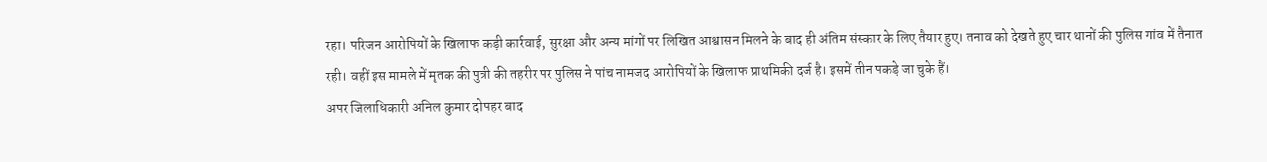रहा। परिजन आरोपियों के खिलाफ कड़ी कार्रवाई, सुरक्षा और अन्य मांगों पर लिखित आश्वासन मिलने के बाद ही अंतिम संस्कार के लिए तैयार हुए। तनाव को देखते हुए चार थानों की पुलिस गांव में तैनात रही। वहीं इस मामले में मृतक की पुत्री की तहरीर पर पुलिस ने पांच नामजद आरोपियों के खिलाफ प्राथमिकी दर्ज है। इसमें तीन पकड़े जा चुके हैं।
अपर जिलाधिकारी अनिल कुमार दोपहर बाद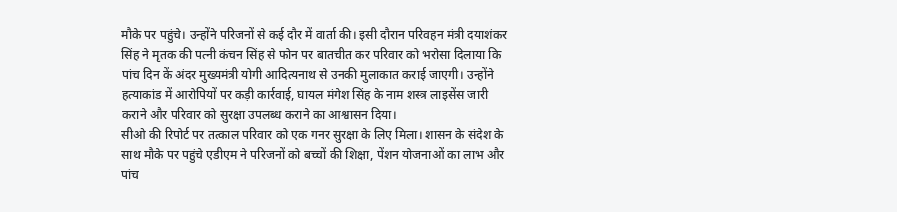मौके पर पहुंचे। उन्होंने परिजनों से कई दौर में वार्ता की। इसी दौरान परिवहन मंत्री दयाशंकर सिंह ने मृतक की पत्नी कंचन सिंह से फोन पर बातचीत कर परिवार को भरोसा दिलाया कि पांच दिन कें अंदर मुख्यमंत्री योगी आदित्यनाथ से उनकी मुलाकात कराई जाएगी। उन्होंने हत्याकांड में आरोपियों पर कड़ी कार्रवाई, घायल मंगेश सिंह के नाम शस्त्र लाइसेंस जारी कराने और परिवार को सुरक्षा उपलब्ध कराने का आश्वासन दिया।
सीओ की रिपोर्ट पर तत्काल परिवार को एक गनर सुरक्षा के लिए मिला। शासन के संदेश के साथ मौके पर पहुंचे एडीएम ने परिजनों को बच्चों की शिक्षा, पेंशन योजनाओं का लाभ और पांच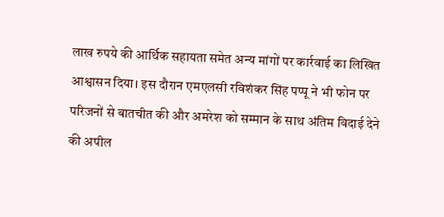लाख रुपये की आर्थिक सहायता समेत अन्य मांगों पर कार्रवाई का लिखित आश्वासन दिया। इस दौरान एमएलसी रविशंकर सिंह पप्पू ने भी फोन पर परिजनों से बातचीत की और अमरेश को सम्मान के साथ अंतिम विदाई देने की अपील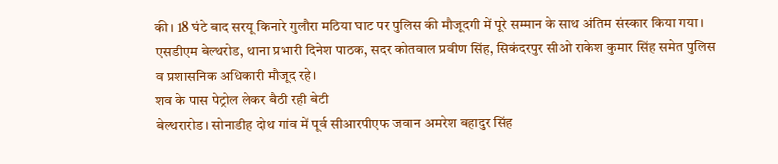की। 18 घंटे बाद सरयू किनारे गुलौरा मठिया घाट पर पुलिस की मौजूदगी में पूरे सम्मान के साथ अंतिम संस्कार किया गया। एसडीएम बेल्थरोड, थाना प्रभारी दिनेश पाठक, सदर कोतवाल प्रवीण सिंह, सिकंदरपुर सीओ राकेश कुमार सिंह समेत पुलिस व प्रशासनिक अधिकारी मौजूद रहे।
शव के पास पेट्रोल लेकर बैठी रही बेटी
बेल्थरारोड। सोनाडीह दोथ गांव में पूर्व सीआरपीएफ जवान अमरेश बहादुर सिंह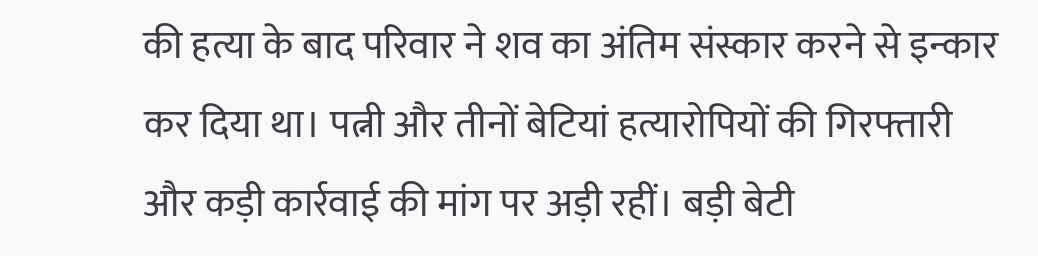की हत्या के बाद परिवार ने शव का अंतिम संस्कार करने से इन्कार कर दिया था। पत्नी और तीनों बेटियां हत्यारोपियों की गिरफ्तारी और कड़ी कार्रवाई की मांग पर अड़ी रहीं। बड़ी बेटी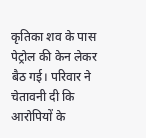कृतिका शव के पास पेट्रोल की केन लेकर बैठ गई। परिवार ने चेतावनी दी कि आरोपियों के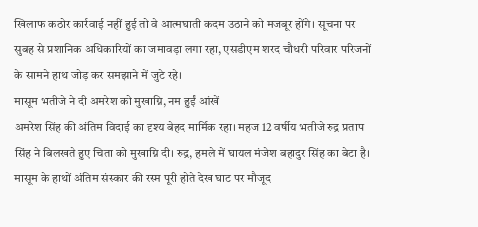खिलाफ कठोर कार्रवाई नहीं हुई तो वे आत्मघाती कदम उठाने को मजबूर होंगे। सूचना पर सुबह से प्रशानिक अधिकारियों का जमावड़ा लगा रहा, एसडीएम शरद चौधरी परिवार परिजनों के सामने हाथ जोड़ कर समझाने में जुटे रहे।
मासूम भतीजे ने दी अमरेश को मुखाग्नि, नम हुईं आंखें
अमरेश सिंह की अंतिम विदाई का दृश्य बेहद मार्मिक रहा। महज 12 वर्षीय भतीजे रुद्र प्रताप सिंह ने बिलखते हुए चिता को मुखाग्नि दी। रुद्र, हमले में घायल मंजेश बहादुर सिंह का बेटा है। मासूम के हाथों अंतिम संस्कार की रस्म पूरी होते देख घाट पर मौजूद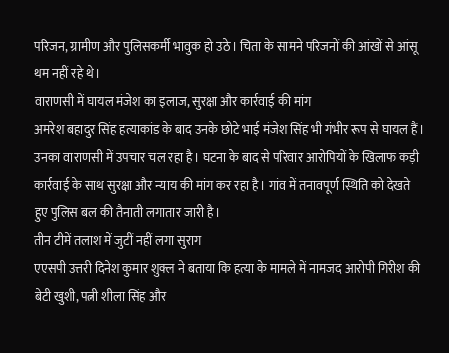परिजन, ग्रामीण और पुलिसकर्मी भावुक हो उठे। चिता के सामने परिजनों की आंखों से आंसू थम नहीं रहे थे।
वाराणसी में घायल मंजेश का इलाज, सुरक्षा और कार्रवाई की मांग
अमरेश बहादुर सिंह हत्याकांड के बाद उनके छोटे भाई मंजेश सिंह भी गंभीर रूप से घायल हैं। उनका वाराणसी में उपचार चल रहा है। घटना के बाद से परिवार आरोपियों के खिलाफ कड़ी कार्रवाई के साथ सुरक्षा और न्याय की मांग कर रहा है। गांव में तनावपूर्ण स्थिति को देखते हुए पुलिस बल की तैनाती लगातार जारी है।
तीन टीमें तलाश में जुटीं नहीं लगा सुराग
एएसपी उत्तरी दिनेश कुमार शुक्ल ने बताया कि हत्या के मामले में नामजद आरोपी गिरीश की बेटी खुशी, पत्नी शीला सिंह और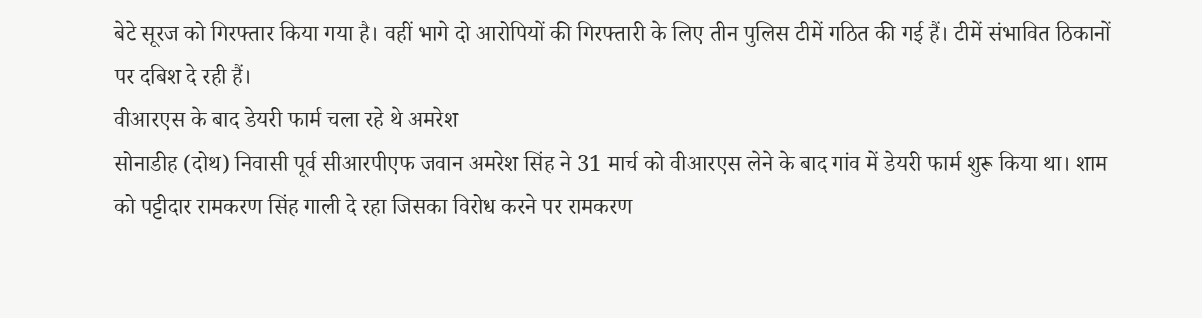बेटे सूरज को गिरफ्तार किया गया है। वहीं भागे दो आरोपियों की गिरफ्तारी के लिए तीन पुलिस टीमें गठित की गई हैं। टीमें संभावित ठिकानों पर दबिश दे रही हैं।
वीआरएस के बाद डेयरी फार्म चला रहे थे अमरेश
सोनाडीह (दोथ) निवासी पूर्व सीआरपीएफ जवान अमरेश सिंह ने 31 मार्च को वीआरएस लेने के बाद गांव में डेयरी फार्म शुरू किया था। शाम को पट्टीदार रामकरण सिंह गाली दे रहा जिसका विरोध करने पर रामकरण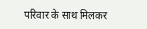परिवार के साथ मिलकर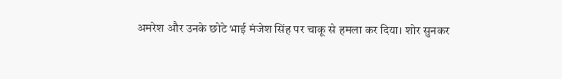अमरेश और उनके छोटे भाई मंजेश सिंह पर चाकू से हमला कर दिया। शोर सुनकर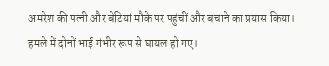अमरेश की पत्नी और बेटियां मौके पर पहुंचीं और बचाने का प्रयास किया। हमले में दोनों भाई गंभीर रूप से घायल हो गए।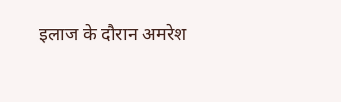इलाज के दौरान अमरेश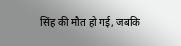सिंह की मौत हो गई, जबकि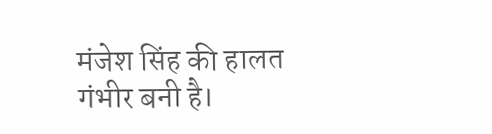मंजेश सिंह की हालत गंभीर बनी है।